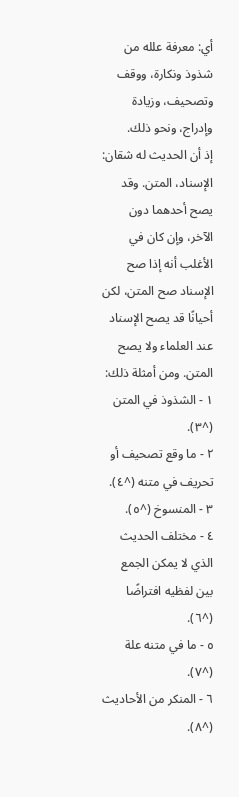أي: معرفة علله من شذوذ ونكارة، ووقف وتصحيف، وزيادة وإدراج، ونحو ذلك.
إذ أن الحديث له شقان: الإسناد، المتن. وقد يصح أحدهما دون الآخر، وإن كان في الأغلب أنه إذا صح الإسناد صح المتن، لكن أحيانًا قد يصح الإسناد عند العلماء ولا يصح المتن. ومن أمثلة ذلك:
١ - الشذوذ في المتن (^٣).
٢ - ما وقع تصحيف أو تحريف في متنه (^٤).
٣ - المنسوخ (^٥).
٤ - مختلف الحديث الذي لا يمكن الجمع بين لفظيه افتراضًا (^٦).
٥ - ما في متنه علة (^٧).
٦ - المنكر من الأحاديث (^٨).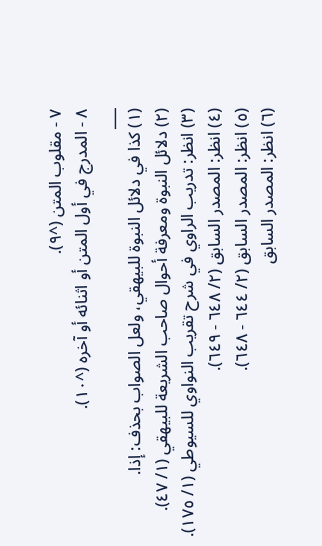٧ - مقلوب المتن (^٩).
٨ - المدرج في أول المتن أو اثنائه أو آخره (^١٠).
___
(١) كذا في دلائل النبوة للبيهقي، ولعل الصواب بحذف: إذا.
(٢) دلائل النبوة ومعرفة أحوال صاحب الشريعة للبيهقي (١/ ٤٧).
(٣) انظر: تدريب الراوي في شرح تقريب النواوي للسيوطي (١/ ١٧٥).
(٤) انظر: المصدر السابق (٢/ ٦٤٨ - ٦٤٩).
(٥) انظر: المصدر السابق (٢/ ٦٤٤ - ٦٤٨).
(٦) انظر: المصدر السابق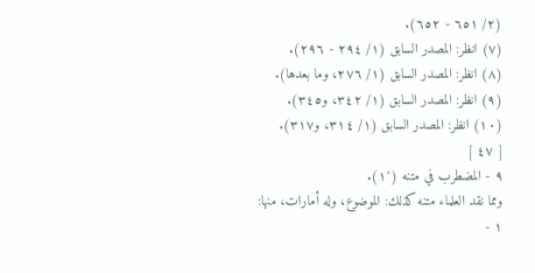(٢/ ٦٥١ - ٦٥٢).
(٧) انظر: المصدر السابق (١/ ٢٩٤ - ٢٩٦).
(٨) انظر: المصدر السابق (١/ ٢٧٦، وما بعدها).
(٩) انظر: المصدر السابق (١/ ٣٤٢، و٣٤٥).
(١٠) انظر: المصدر السابق (١/ ٣١٤، و٣١٧).
[ ٤٧ ]
٩ - المضطرب في متنه (^١).
ومما نقد العلماء متنه كذلك: الموضوع، وله أمارات، منها:
١ -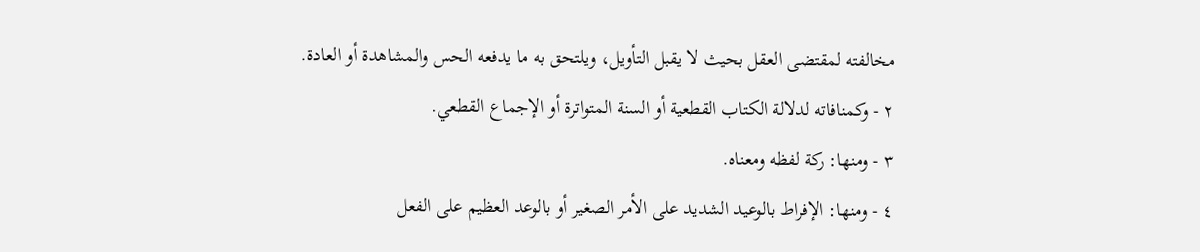مخالفته لمقتضى العقل بحيث لا يقبل التأويل، ويلتحق به ما يدفعه الحس والمشاهدة أو العادة.
٢ - وكمنافاته لدلالة الكتاب القطعية أو السنة المتواترة أو الإجماع القطعي.
٣ - ومنها: ركة لفظه ومعناه.
٤ - ومنها: الإفراط بالوعيد الشديد على الأمر الصغير أو بالوعد العظيم على الفعل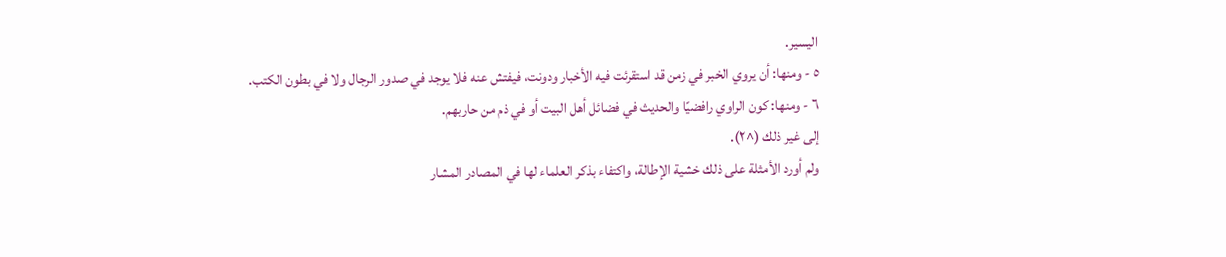اليسير.
٥ - ومنها: أن يروي الخبر في زمن قد استقرئت فيه الأخبار ودونت، فيفتش عنه فلا يوجد في صدور الرجال ولا في بطون الكتب.
٦ - ومنها: كون الراوي رافضيًا والحديث في فضائل أهل البيت أو في ذم من حاربهم.
إلى غير ذلك (^٢).
ولم أورد الأمثلة على ذلك خشية الإطالة، واكتفاء بذكر العلماء لها في المصادر المشار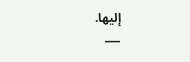إليها.
___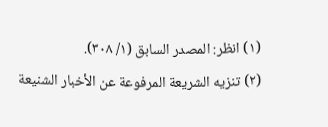(١) انظر: المصدر السابق (١/ ٣٠٨).
(٢) تنزيه الشريعة المرفوعة عن الأخبار الشنيعة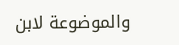والموضوعة لابن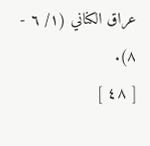عراق الكناني (١/ ٦ - ٨).
[ ٤٨ ]